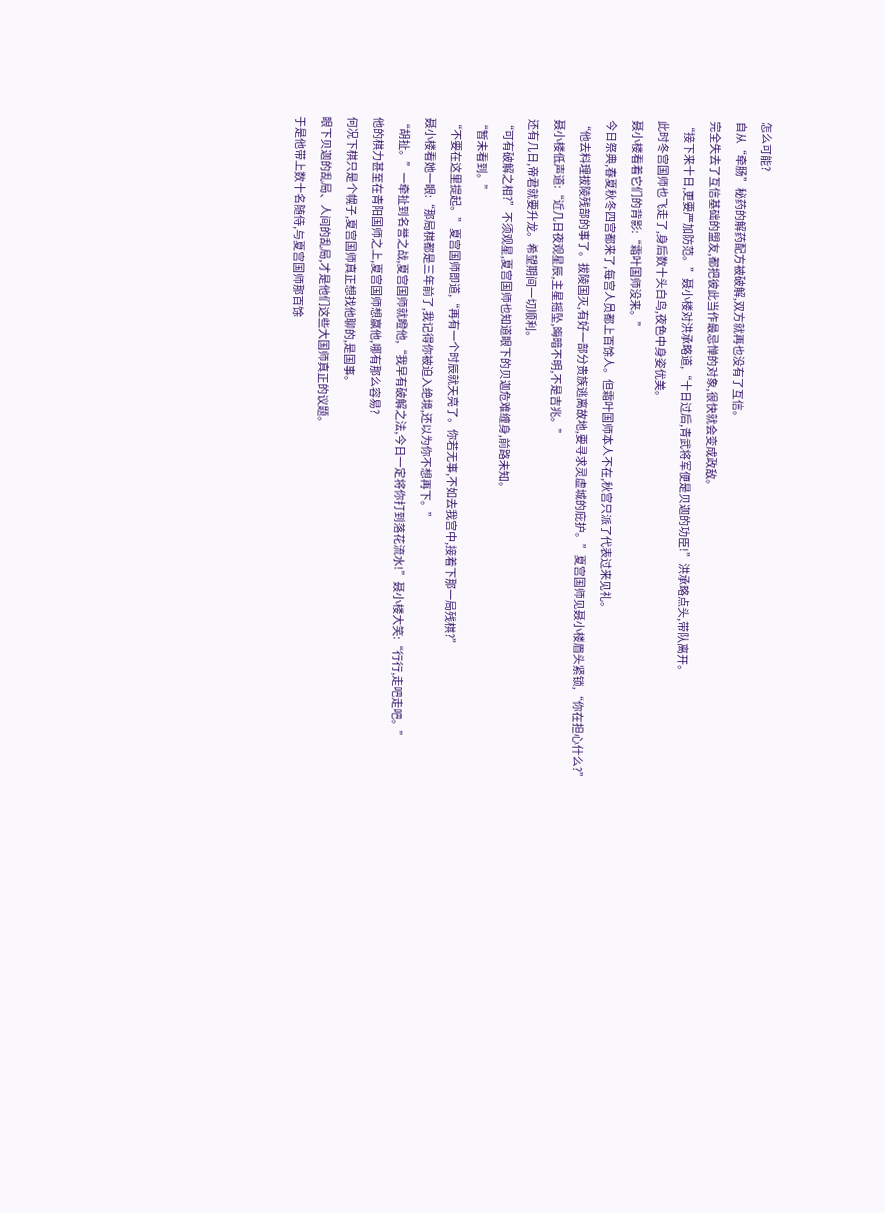怎么可能?
自从“牵肠”秘药的解药配方被破解,双方就再也没有了互信。
完全失去了互信基础的盟友,都把彼此当作最忌惮的对象,很快就会变成政敌。
“接下来十日,更要严加防范。”聂小楼对洪承略道,“十日过后,青武将军便是贝迦的功臣!”洪承略点头,带队离开。
此时冬宫国师也飞走了,身后数十头白鸟,夜色中身姿优美。
聂小楼看着它们的背影:“霜叶国师没来。”
今日祭典,春夏秋冬四宫都来了,每宫人员都上百馀人。但霜叶国师本人不在,秋宫只派了代表过来见礼。
“他去料理拔陵残部的事了。拔陵国灭,有好一部分贵族逃离故地,要寻求灵虚城的庇护。”夏宫国师见聂小楼眉头紧锁,“你在担心什么?”
聂小楼低声道:“近几日夜观星辰,主星摇坠,晦暗不明,不是吉兆。”
还有几日,帝君就要升龙。希望期间一切顺利。
“可有破解之相?”不须观星,夏宫国师也知道眼下的贝迦危难缠身,前路未知。
“暂未看到。”
“不要在这里提起。”夏宫国师即道,“再有一个时辰就天亮了。你若无事,不如去我宫中,接着下那一局残棋?”
聂小楼看她一眼:“那局棋都是三年前了,我记得你被迫入绝境,还以为你不想再下。”
“胡扯。”一牵扯到名誉之战,夏宫国师就瞪他,“我早有破解之法,今日一定将你打到落花流水!”聂小楼大笑:“行行,走吧走吧。”
他的棋力甚至在青阳国师之上,夏宫国师想赢他,哪有那么容易?
何况下棋只是个幌子,夏宫国师真正想找他聊的,是国事。
眼下贝迦的乱局、人间的乱局,才是他们这些大国师真正的议题。
于是他带上数十名随侍,与夏宫国师那百馀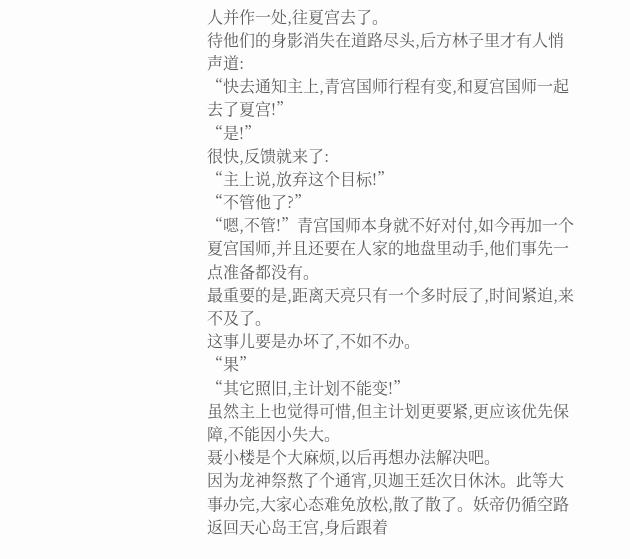人并作一处,往夏宫去了。
待他们的身影消失在道路尽头,后方林子里才有人悄声道:
“快去通知主上,青宫国师行程有变,和夏宫国师一起去了夏宫!”
“是!”
很快,反馈就来了:
“主上说,放弃这个目标!”
“不管他了?”
“嗯,不管!”青宫国师本身就不好对付,如今再加一个夏宫国师,并且还要在人家的地盘里动手,他们事先一点准备都没有。
最重要的是,距离天亮只有一个多时辰了,时间紧迫,来不及了。
这事儿要是办坏了,不如不办。
“果”
“其它照旧,主计划不能变!”
虽然主上也觉得可惜,但主计划更要紧,更应该优先保障,不能因小失大。
聂小楼是个大麻烦,以后再想办法解决吧。
因为龙神祭熬了个通宵,贝迦王廷次日休沐。此等大事办完,大家心态难免放松,散了散了。妖帝仍循空路返回天心岛王宫,身后跟着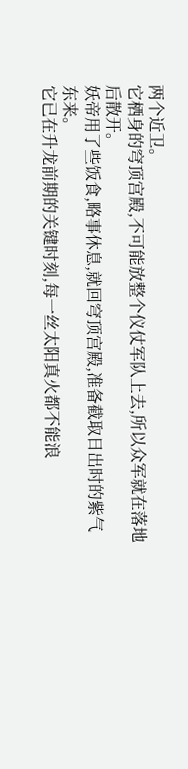两个近卫。
它栖身的穹顶宫殿,不可能放整个仪仗军队上去,所以众军就在落地后散开。
妖帝用了些饭食,略事休息,就回穹顶宫殿,准备截取日出时的紫气东来。
它已在升龙前期的关键时刻,每一丝太阳真火都不能浪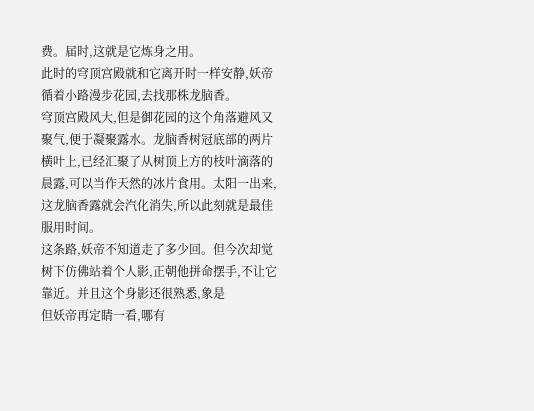费。届时,这就是它炼身之用。
此时的穹顶宫殿就和它离开时一样安静,妖帝循着小路漫步花园,去找那株龙脑香。
穹顶宫殿风大,但是御花园的这个角落避风又聚气,便于凝聚露水。龙脑香树冠底部的两片横叶上,已经汇聚了从树顶上方的枝叶滴落的晨露,可以当作天然的冰片食用。太阳一出来,这龙脑香露就会汽化消失,所以此刻就是最佳服用时间。
这条路,妖帝不知道走了多少回。但今次却觉树下仿佛站着个人影,正朝他拼命摆手,不让它靠近。并且这个身影还很熟悉,象是
但妖帝再定睛一看,哪有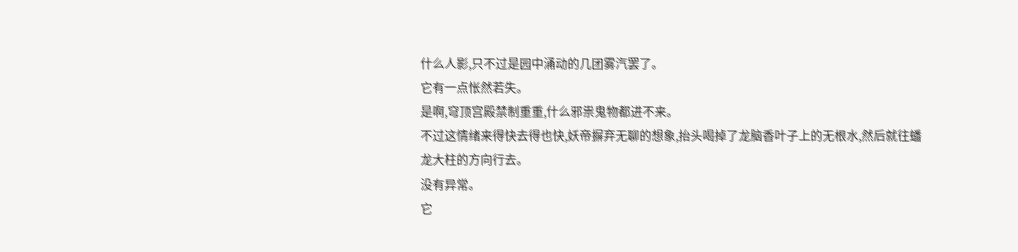什么人影,只不过是园中涌动的几团雾汽罢了。
它有一点怅然若失。
是啊,穹顶宫殿禁制重重,什么邪祟鬼物都进不来。
不过这情绪来得快去得也快,妖帝摒弃无聊的想象,抬头喝掉了龙脑香叶子上的无根水,然后就往蟠龙大柱的方向行去。
没有异常。
它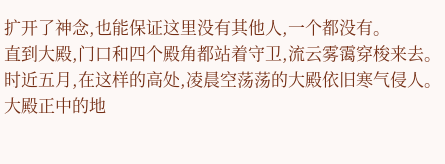扩开了神念,也能保证这里没有其他人,一个都没有。
直到大殿,门口和四个殿角都站着守卫,流云雾霭穿梭来去。
时近五月,在这样的高处,凌晨空荡荡的大殿依旧寒气侵人。
大殿正中的地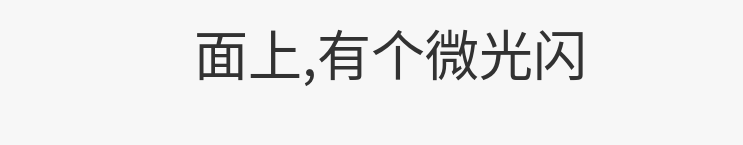面上,有个微光闪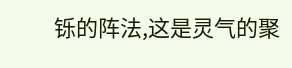铄的阵法,这是灵气的聚